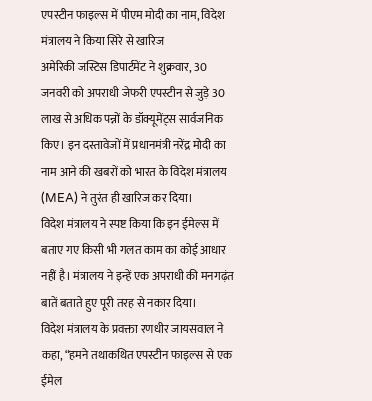एपस्टीन फाइल्स में पीएम मोदी का नाम, विदेश मंत्रालय ने किया सिरे से खारिज
अमेरिकी जस्टिस डिपार्टमेंट ने शुक्रवार, 30 जनवरी को अपराधी जेफरी एपस्टीन से जुड़े 30 लाख से अधिक पन्नों के डॉक्यूमेंट्स सार्वजनिक किए। इन दस्तावेजों में प्रधानमंत्री नरेंद्र मोदी का नाम आने की खबरों को भारत के विदेश मंत्रालय (MEA) ने तुरंत ही खारिज कर दिया।
विदेश मंत्रालय ने स्पष्ट किया कि इन ईमेल्स में बताए गए किसी भी गलत काम का कोई आधार नहीं है। मंत्रालय ने इन्हें एक अपराधी की मनगढ़ंत बातें बताते हुए पूरी तरह से नकार दिया।
विदेश मंत्रालय के प्रवक्ता रणधीर जायसवाल ने कहा, “हमने तथाकथित एपस्टीन फाइल्स से एक ईमेल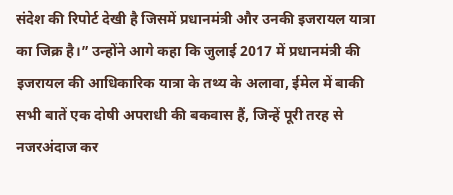संदेश की रिपोर्ट देखी है जिसमें प्रधानमंत्री और उनकी इजरायल यात्रा का जिक्र है।” उन्होंने आगे कहा कि जुलाई 2017 में प्रधानमंत्री की इजरायल की आधिकारिक यात्रा के तथ्य के अलावा, ईमेल में बाकी सभी बातें एक दोषी अपराधी की बकवास हैं, जिन्हें पूरी तरह से नजरअंदाज कर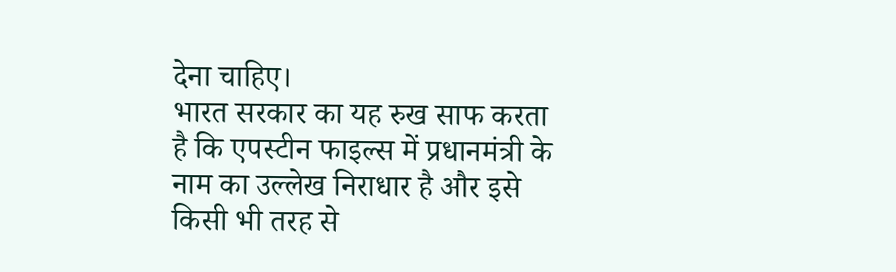देना चाहिए।
भारत सरकार का यह रुख साफ करता है कि एपस्टीन फाइल्स में प्रधानमंत्री के नाम का उल्लेख निराधार है और इसे किसी भी तरह से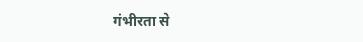गंभीरता से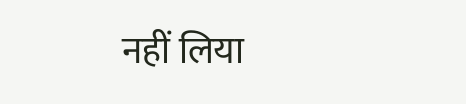नहीं लिया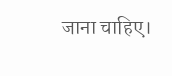जाना चाहिए।